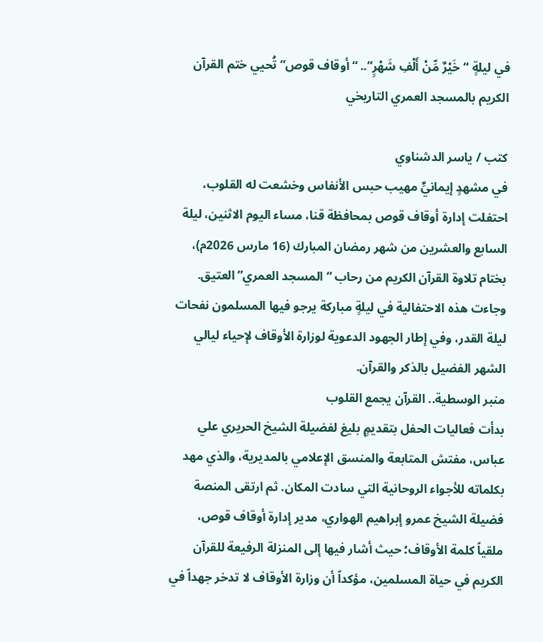في ليلةٍ “خَيْرٌ مِّنْ أَلْفِ شَهْرٍ”.. “أوقاف قوص” تُحيي ختم القرآن الكريم بالمسجد العمري التاريخي

كتب / ياسر الدشناوي
في مشهدٍ إيمانيٍّ مهيب حبس الأنفاس وخشعت له القلوب، احتفلت إدارة أوقاف قوص بمحافظة قنا، مساء اليوم الاثنين، ليلة السابع والعشرين من شهر رمضان المبارك (16 مارس 2026م)، بختام تلاوة القرآن الكريم من رحاب “المسجد العمري” العتيق. وجاءت هذه الاحتفالية في ليلةٍ مباركة يرجو فيها المسلمون نفحات ليلة القدر، وفي إطار الجهود الدعوية لوزارة الأوقاف لإحياء ليالي الشهر الفضيل بالذكر والقرآن.
منبر الوسطية.. القرآن يجمع القلوب
بدأت فعاليات الحفل بتقديمٍ بليغ لفضيلة الشيخ الحريري علي عباس، مفتش المتابعة والمنسق الإعلامي بالمديرية، والذي مهد بكلماته للأجواء الروحانية التي سادت المكان. ثم ارتقى المنصة فضيلة الشيخ عمرو إبراهيم الهواري، مدير إدارة أوقاف قوص، ملقياً كلمة الأوقاف؛ حيث أشار فيها إلى المنزلة الرفيعة للقرآن الكريم في حياة المسلمين، مؤكداً أن وزارة الأوقاف لا تدخر جهداً في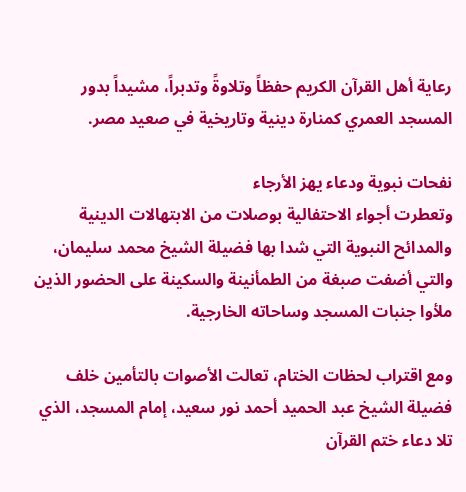رعاية أهل القرآن الكريم حفظاً وتلاوةً وتدبراً، مشيداً بدور المسجد العمري كمنارة دينية وتاريخية في صعيد مصر.

نفحات نبوية ودعاء يهز الأرجاء
وتعطرت أجواء الاحتفالية بوصلات من الابتهالات الدينية والمدائح النبوية التي شدا بها فضيلة الشيخ محمد سليمان، والتي أضفت صبغة من الطمأنينة والسكينة على الحضور الذين ملأوا جنبات المسجد وساحاته الخارجية.

ومع اقتراب لحظات الختام، تعالت الأصوات بالتأمين خلف فضيلة الشيخ عبد الحميد أحمد نور سعيد، إمام المسجد، الذي تلا دعاء ختم القرآن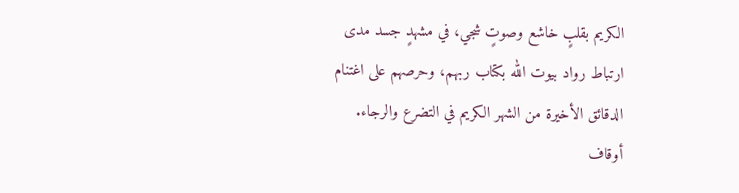الكريم بقلبٍ خاشع وصوتٍ شجي، في مشهدٍ جسد مدى ارتباط رواد بيوت الله بكتاب ربهم، وحرصهم على اغتنام الدقائق الأخيرة من الشهر الكريم في التضرع والرجاء.
أوقاف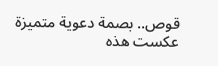قوص.. بصمة دعوية متميزة
عكست هذه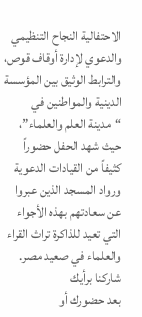الاحتفالية النجاح التنظيمي والدعوي لإدارة أوقاف قوص، والترابط الوثيق بين المؤسسة الدينية والمواطنين في “مدينة العلم والعلماء”، حيث شهد الحفل حضوراً كثيفاً من القيادات الدعوية ورواد المسجد الذين عبروا عن سعادتهم بهذه الأجواء التي تعيد للذاكرة تراث القراء والعلماء في صعيد مصر.
شاركنا برأيك
بعد حضورك أو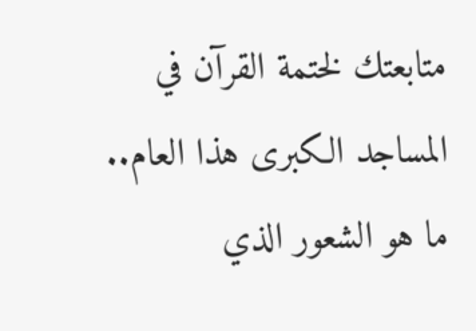متابعتك لختمة القرآن في المساجد الكبرى هذا العام.. ما هو الشعور الذي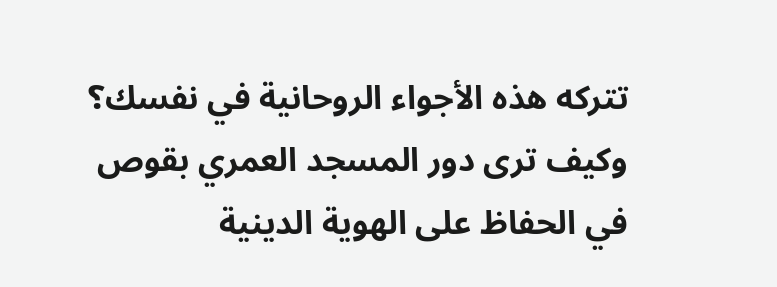تتركه هذه الأجواء الروحانية في نفسك؟ وكيف ترى دور المسجد العمري بقوص في الحفاظ على الهوية الدينية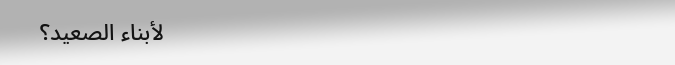لأبناء الصعيد؟